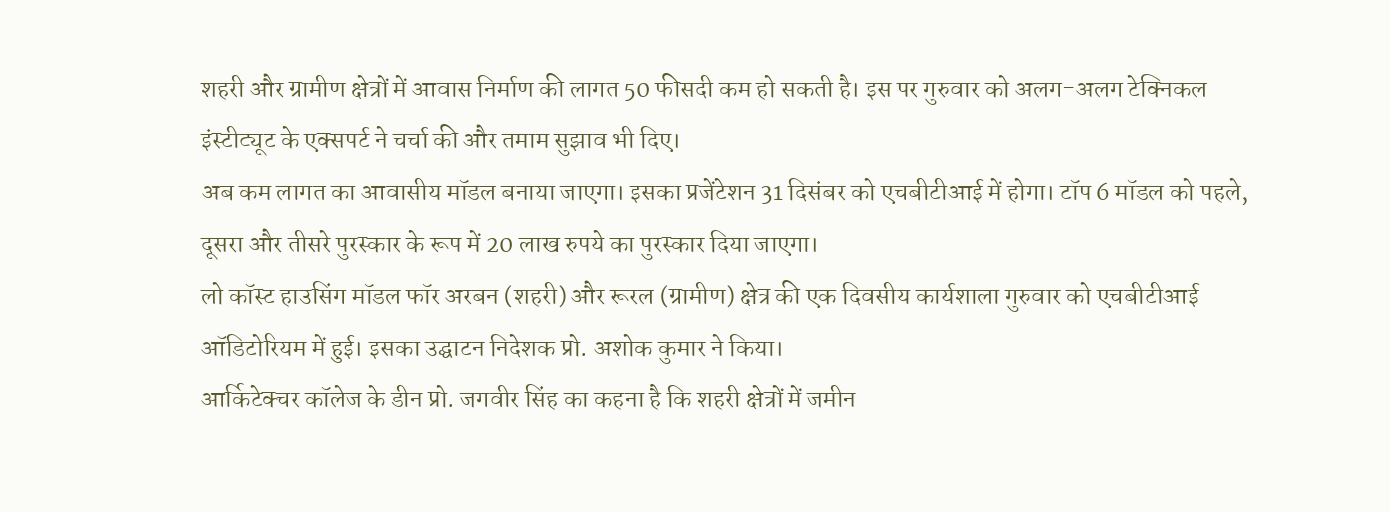शहरी और ग्रामीण क्षेत्रों में आवास निर्माण की लागत 50 फीसदी कम हो सकती है। इस पर गुरुवार को अलग-अलग टेक्निकल इंस्टीट्यूट के एक्सपर्ट ने चर्चा की और तमाम सुझाव भी दिए।
अब कम लागत का आवासीय मॉडल बनाया जाएगा। इसका प्रजेंटेशन 31 दिसंबर को एचबीटीआई में होगा। टॉप 6 मॉडल को पहले, दूसरा और तीसरे पुरस्कार के रूप में 20 लाख रुपये का पुरस्कार दिया जाएगा।
लो कॉस्ट हाउसिंग मॉडल फॉर अरबन (शहरी) और रूरल (ग्रामीण) क्षेत्र की एक दिवसीय कार्यशाला गुरुवार को एचबीटीआई ऑडिटोरियम में हुई। इसका उद्घाटन निदेशक प्रो. अशोक कुमार ने किया।
आर्किटेक्चर कॉलेज के डीन प्रो. जगवीर सिंह का कहना है कि शहरी क्षेत्रों में जमीन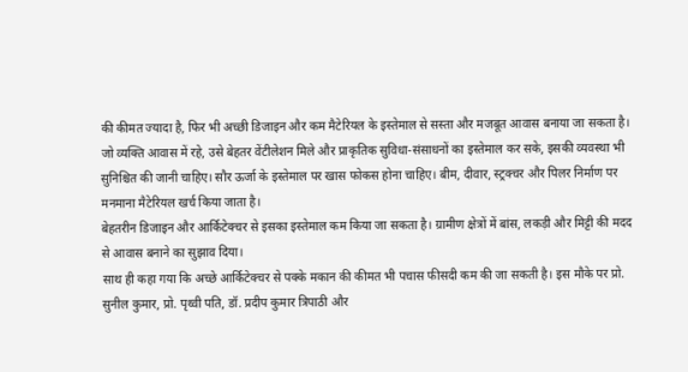की कीमत ज्यादा है, फिर भी अच्छी डिजाइन और कम मैटेरियल के इस्तेमाल से सस्ता और मजबूत आवास बनाया जा सकता है।
जो व्यक्ति आवास में रहे, उसे बेहतर वेंटीलेशन मिले और प्राकृतिक सुविधा-संसाधनों का इस्तेमाल कर सके, इसकी व्यवस्था भी सुनिश्चित की जानी चाहिए। सौर ऊर्जा के इस्तेमाल पर खास फोकस होना चाहिए। बीम, दीवार, स्ट्रक्चर और पिलर निर्माण पर मनमाना मैटेरियल खर्च किया जाता है।
बेहतरीन डिजाइन और आर्किटेक्चर से इसका इस्तेमाल कम किया जा सकता है। ग्रामीण क्षेत्रों में बांस, लकड़ी और मिट्टी की मदद से आवास बनाने का सुझाव दिया।
साथ ही कहा गया कि अच्छे आर्किटेक्चर से पक्के मकान की कीमत भी पचास फीसदी कम की जा सकती है। इस मौके पर प्रो. सुनील कुमार, प्रो. पृथ्वी पति, डॉ. प्रदीप कुमार त्रिपाठी और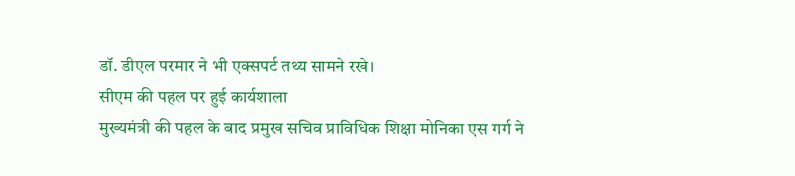डॉ. डीएल परमार ने भी एक्सपर्ट तथ्य सामने रखे।
सीएम की पहल पर हुई कार्यशाला
मुख्यमंत्री की पहल के बाद प्रमुख सचिव प्राविधिक शिक्षा मोनिका एस गर्ग ने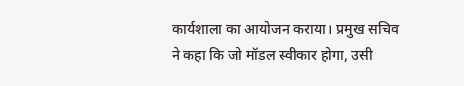कार्यशाला का आयोजन कराया। प्रमुख सचिव ने कहा कि जो मॉडल स्वीकार होगा, उसी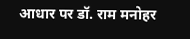आधार पर डॉ. राम मनोहर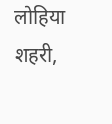लोहिया शहरी,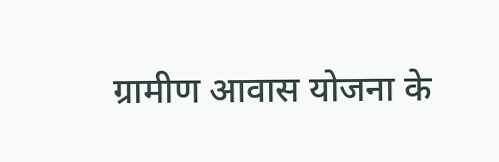ग्रामीण आवास योजना के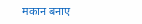मकान बनाए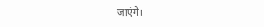जाएंगे।